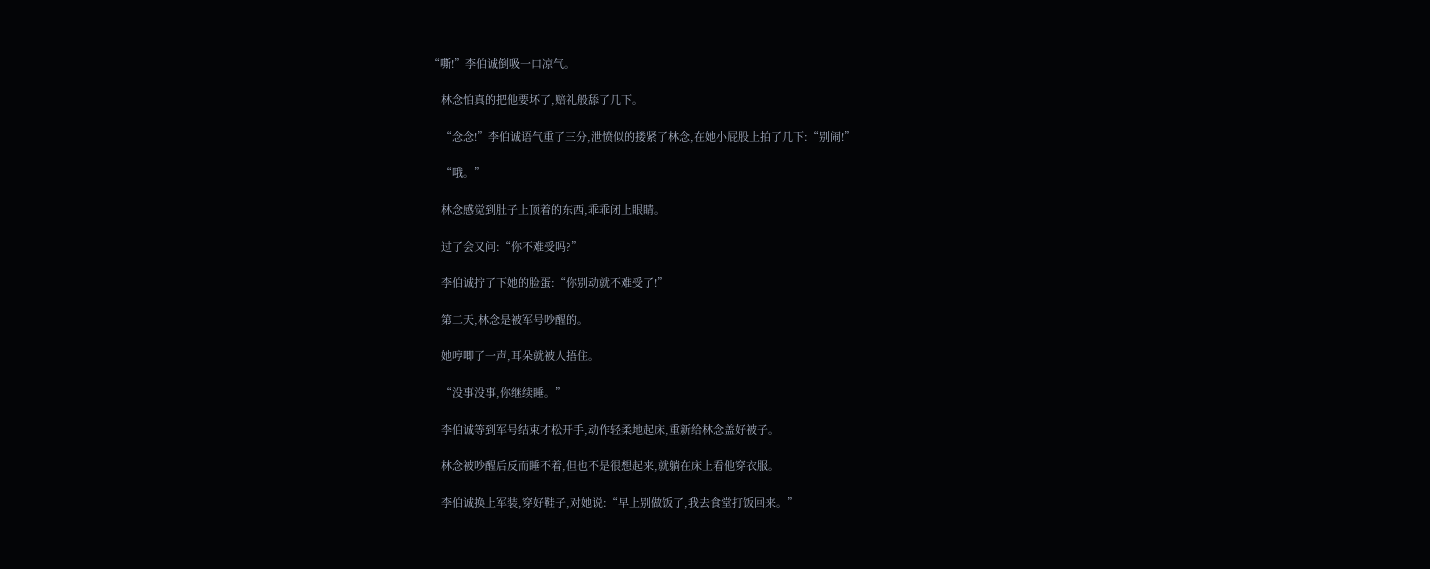“嘶!”李伯诚倒吸一口凉气。

    林念怕真的把他要坏了,赔礼般舔了几下。

    “念念!”李伯诚语气重了三分,泄愤似的搂紧了林念,在她小屁股上拍了几下:“别闹!”

    “哦。”

    林念感觉到肚子上顶着的东西,乖乖闭上眼睛。

    过了会又问:“你不难受吗?”

    李伯诚拧了下她的脸蛋:“你别动就不难受了!”

    第二天,林念是被军号吵醒的。

    她哼唧了一声,耳朵就被人捂住。

    “没事没事,你继续睡。”

    李伯诚等到军号结束才松开手,动作轻柔地起床,重新给林念盖好被子。

    林念被吵醒后反而睡不着,但也不是很想起来,就躺在床上看他穿衣服。

    李伯诚换上军装,穿好鞋子,对她说:“早上别做饭了,我去食堂打饭回来。”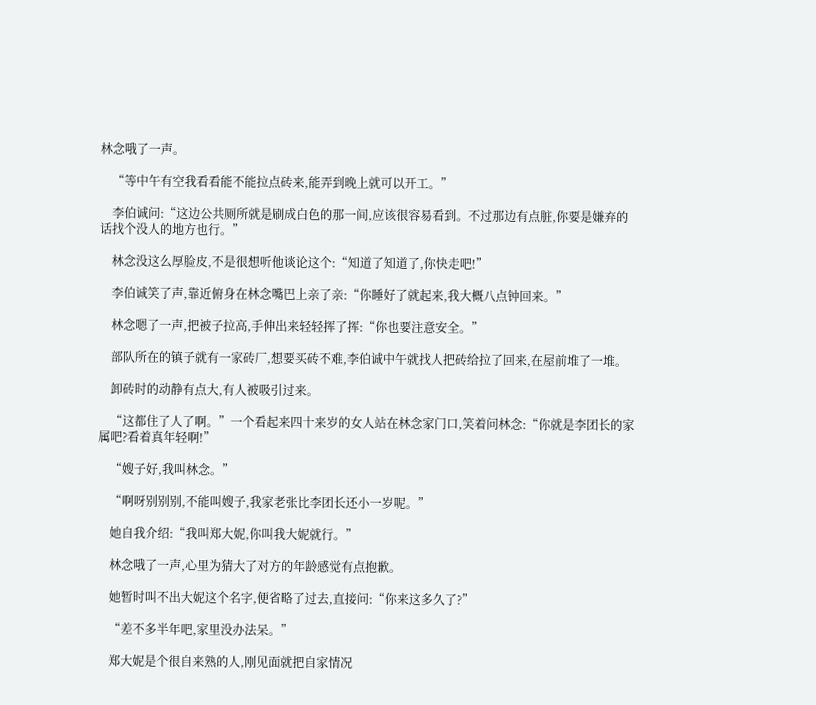林念哦了一声。

    “等中午有空我看看能不能拉点砖来,能弄到晚上就可以开工。”

    李伯诚问:“这边公共厕所就是刷成白色的那一间,应该很容易看到。不过那边有点脏,你要是嫌弃的话找个没人的地方也行。”

    林念没这么厚脸皮,不是很想听他谈论这个:“知道了知道了,你快走吧!”

    李伯诚笑了声,靠近俯身在林念嘴巴上亲了亲:“你睡好了就起来,我大概八点钟回来。”

    林念嗯了一声,把被子拉高,手伸出来轻轻挥了挥:“你也要注意安全。”

    部队所在的镇子就有一家砖厂,想要买砖不难,李伯诚中午就找人把砖给拉了回来,在屋前堆了一堆。

    卸砖时的动静有点大,有人被吸引过来。

    “这都住了人了啊。”一个看起来四十来岁的女人站在林念家门口,笑着问林念:“你就是李团长的家属吧?看着真年轻啊!”

    “嫂子好,我叫林念。”

    “啊呀别别别,不能叫嫂子,我家老张比李团长还小一岁呢。”

    她自我介绍:“我叫郑大妮,你叫我大妮就行。”

    林念哦了一声,心里为猜大了对方的年龄感觉有点抱歉。

    她暂时叫不出大妮这个名字,便省略了过去,直接问:“你来这多久了?”

    “差不多半年吧,家里没办法呆。”

    郑大妮是个很自来熟的人,刚见面就把自家情况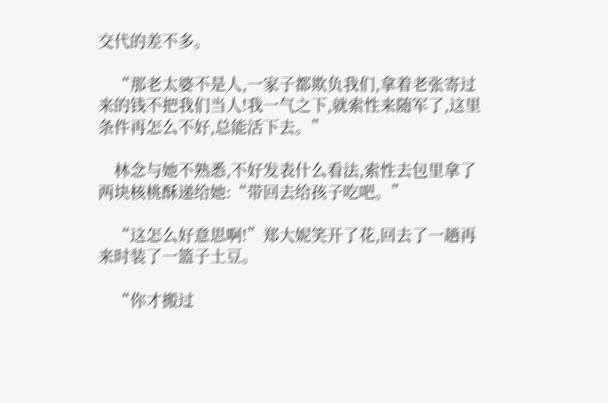交代的差不多。

    “那老太婆不是人,一家子都欺负我们,拿着老张寄过来的钱不把我们当人!我一气之下,就索性来随军了,这里条件再怎么不好,总能活下去。”

    林念与她不熟悉,不好发表什么看法,索性去包里拿了两块核桃酥递给她:“带回去给孩子吃吧。”

    “这怎么好意思啊!”郑大妮笑开了花,回去了一趟再来时装了一篮子土豆。

    “你才搬过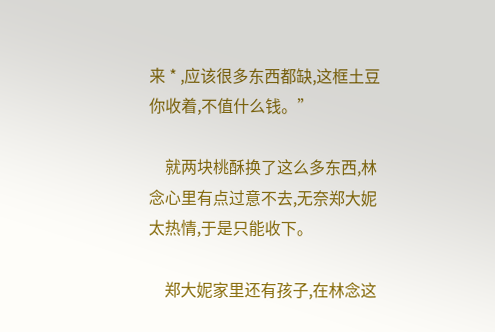来 * ,应该很多东西都缺,这框土豆你收着,不值什么钱。”

    就两块桃酥换了这么多东西,林念心里有点过意不去,无奈郑大妮太热情,于是只能收下。

    郑大妮家里还有孩子,在林念这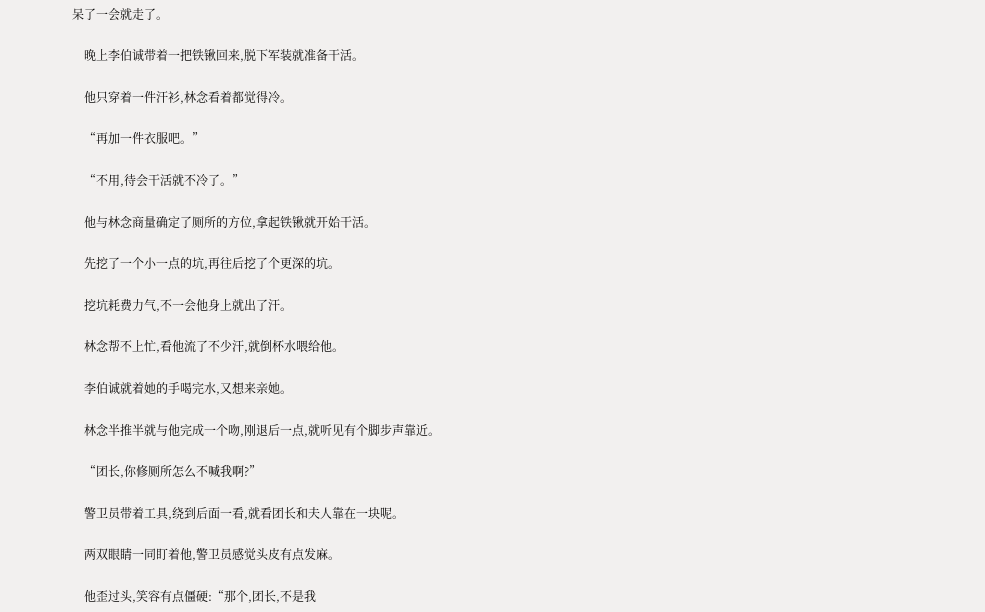呆了一会就走了。

    晚上李伯诚带着一把铁锹回来,脱下军装就准备干活。

    他只穿着一件汗衫,林念看着都觉得冷。

    “再加一件衣服吧。”

    “不用,待会干活就不冷了。”

    他与林念商量确定了厕所的方位,拿起铁锹就开始干活。

    先挖了一个小一点的坑,再往后挖了个更深的坑。

    挖坑耗费力气,不一会他身上就出了汗。

    林念帮不上忙,看他流了不少汗,就倒杯水喂给他。

    李伯诚就着她的手喝完水,又想来亲她。

    林念半推半就与他完成一个吻,刚退后一点,就听见有个脚步声靠近。

    “团长,你修厕所怎么不喊我啊?”

    警卫员带着工具,绕到后面一看,就看团长和夫人靠在一块呢。

    两双眼睛一同盯着他,警卫员感觉头皮有点发麻。

    他歪过头,笑容有点僵硬:“那个,团长,不是我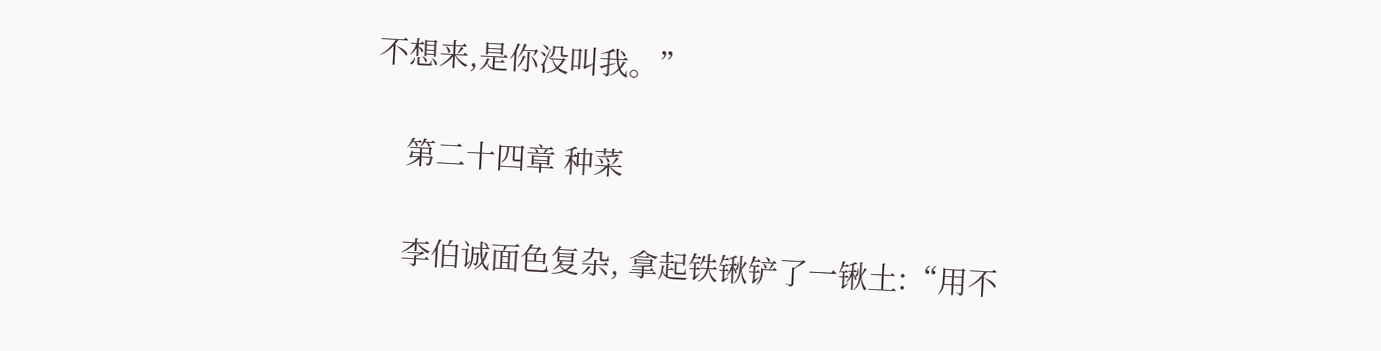不想来,是你没叫我。”

    第二十四章 种菜

    李伯诚面色复杂, 拿起铁锹铲了一锹土:“用不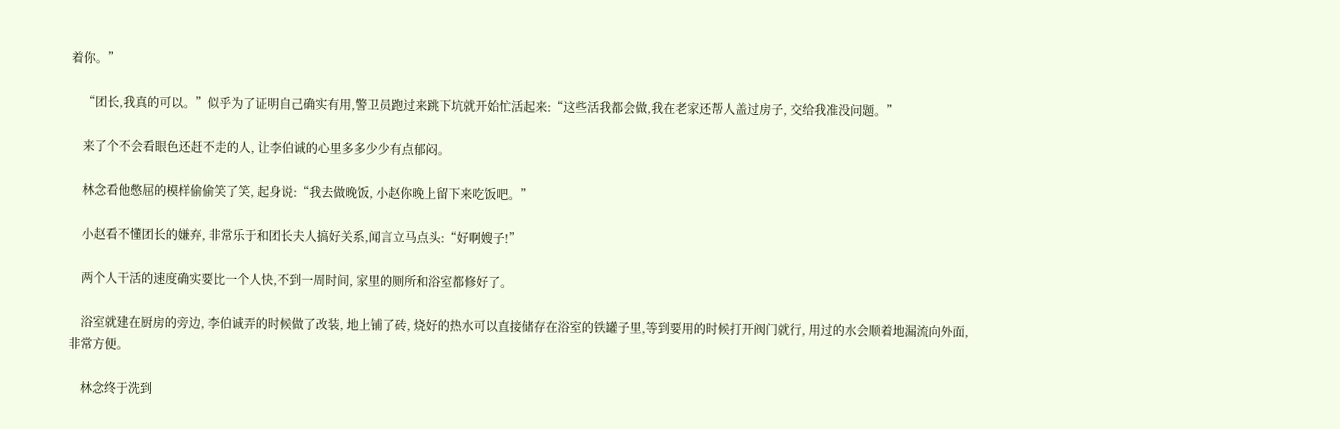着你。”

    “团长,我真的可以。”似乎为了证明自己确实有用,警卫员跑过来跳下坑就开始忙活起来:“这些活我都会做,我在老家还帮人盖过房子, 交给我准没问题。”

    来了个不会看眼色还赶不走的人, 让李伯诚的心里多多少少有点郁闷。

    林念看他憋屈的模样偷偷笑了笑, 起身说:“我去做晚饭, 小赵你晚上留下来吃饭吧。”

    小赵看不懂团长的嫌弃, 非常乐于和团长夫人搞好关系,闻言立马点头:“好啊嫂子!”

    两个人干活的速度确实要比一个人快,不到一周时间, 家里的厕所和浴室都修好了。

    浴室就建在厨房的旁边, 李伯诚弄的时候做了改装, 地上铺了砖, 烧好的热水可以直接储存在浴室的铁罐子里,等到要用的时候打开阀门就行, 用过的水会顺着地漏流向外面,非常方便。

    林念终于洗到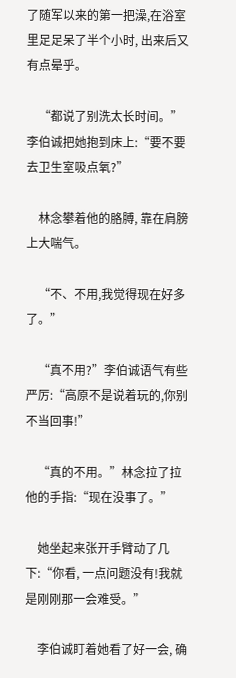了随军以来的第一把澡,在浴室里足足呆了半个小时, 出来后又有点晕乎。

    “都说了别洗太长时间。”李伯诚把她抱到床上:“要不要去卫生室吸点氧?”

    林念攀着他的胳膊, 靠在肩膀上大喘气。

    “不、不用,我觉得现在好多了。”

    “真不用?”李伯诚语气有些严厉:“高原不是说着玩的,你别不当回事!”

    “真的不用。”林念拉了拉他的手指:“现在没事了。”

    她坐起来张开手臂动了几下:“你看, 一点问题没有!我就是刚刚那一会难受。”

    李伯诚盯着她看了好一会, 确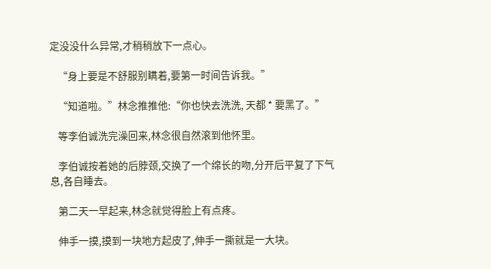定没没什么异常,才稍稍放下一点心。

    “身上要是不舒服别瞒着,要第一时间告诉我。”

    “知道啦。”林念推推他:“你也快去洗洗, 天都 * 要黑了。”

    等李伯诚洗完澡回来,林念很自然滚到他怀里。

    李伯诚按着她的后脖颈,交换了一个绵长的吻,分开后平复了下气息,各自睡去。

    第二天一早起来,林念就觉得脸上有点疼。

    伸手一摸,摸到一块地方起皮了,伸手一撕就是一大块。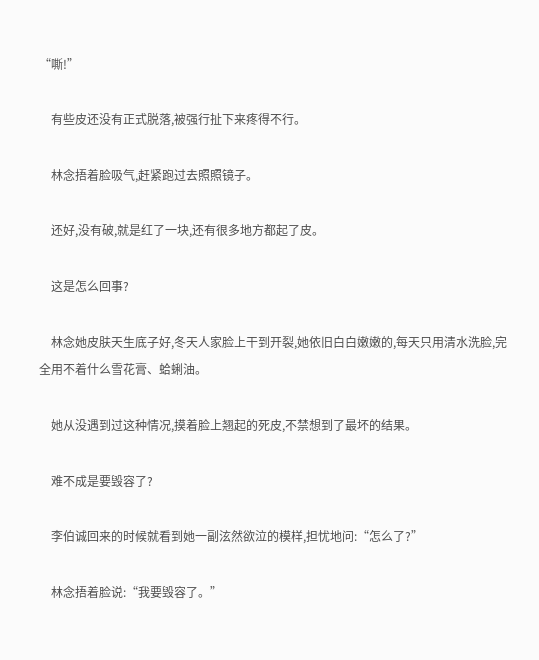“嘶!”

    有些皮还没有正式脱落,被强行扯下来疼得不行。

    林念捂着脸吸气,赶紧跑过去照照镜子。

    还好,没有破,就是红了一块,还有很多地方都起了皮。

    这是怎么回事?

    林念她皮肤天生底子好,冬天人家脸上干到开裂,她依旧白白嫩嫩的,每天只用清水洗脸,完全用不着什么雪花膏、蛤蜊油。

    她从没遇到过这种情况,摸着脸上翘起的死皮,不禁想到了最坏的结果。

    难不成是要毁容了?

    李伯诚回来的时候就看到她一副泫然欲泣的模样,担忧地问:“怎么了?”

    林念捂着脸说:“我要毁容了。”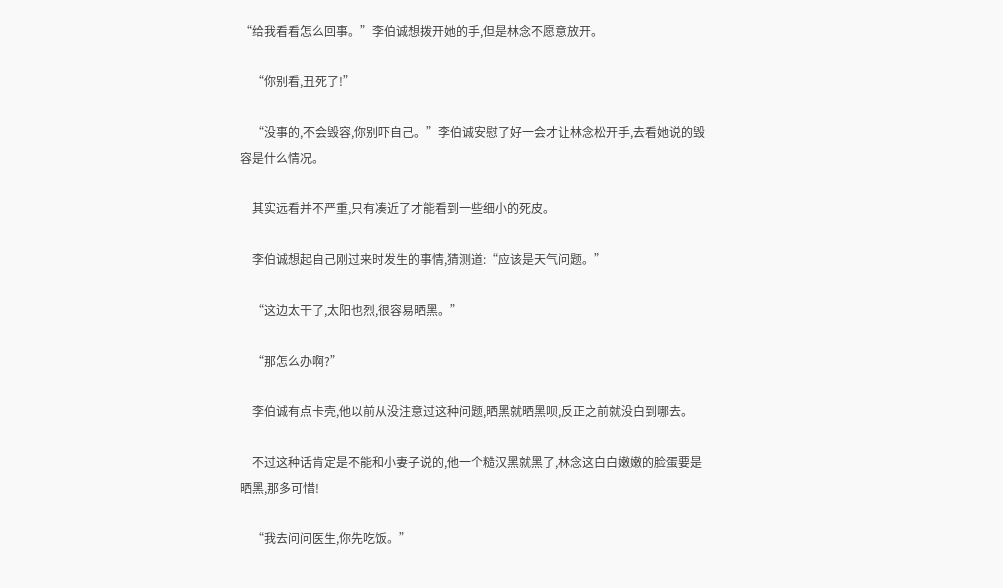“给我看看怎么回事。”李伯诚想拨开她的手,但是林念不愿意放开。

    “你别看,丑死了!”

    “没事的,不会毁容,你别吓自己。”李伯诚安慰了好一会才让林念松开手,去看她说的毁容是什么情况。

    其实远看并不严重,只有凑近了才能看到一些细小的死皮。

    李伯诚想起自己刚过来时发生的事情,猜测道:“应该是天气问题。”

    “这边太干了,太阳也烈,很容易晒黑。”

    “那怎么办啊?”

    李伯诚有点卡壳,他以前从没注意过这种问题,晒黑就晒黑呗,反正之前就没白到哪去。

    不过这种话肯定是不能和小妻子说的,他一个糙汉黑就黑了,林念这白白嫩嫩的脸蛋要是晒黑,那多可惜!

    “我去问问医生,你先吃饭。”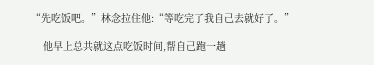“先吃饭吧。”林念拉住他:“等吃完了我自己去就好了。”

    他早上总共就这点吃饭时间,帮自己跑一趟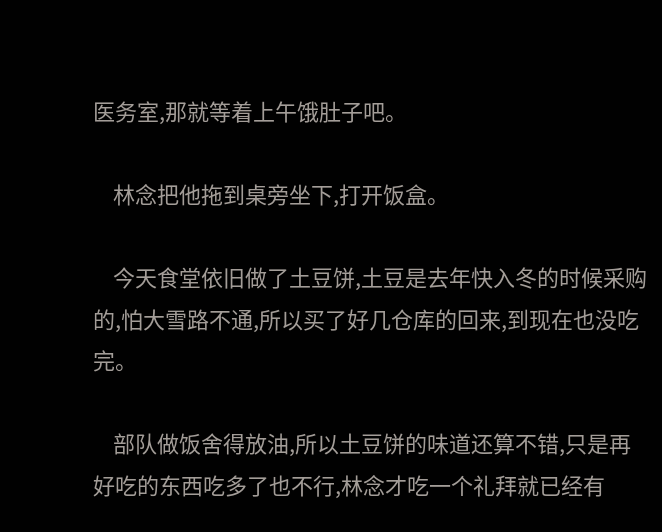医务室,那就等着上午饿肚子吧。

    林念把他拖到桌旁坐下,打开饭盒。

    今天食堂依旧做了土豆饼,土豆是去年快入冬的时候采购的,怕大雪路不通,所以买了好几仓库的回来,到现在也没吃完。

    部队做饭舍得放油,所以土豆饼的味道还算不错,只是再好吃的东西吃多了也不行,林念才吃一个礼拜就已经有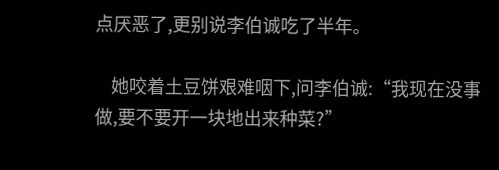点厌恶了,更别说李伯诚吃了半年。

    她咬着土豆饼艰难咽下,问李伯诚:“我现在没事做,要不要开一块地出来种菜?”